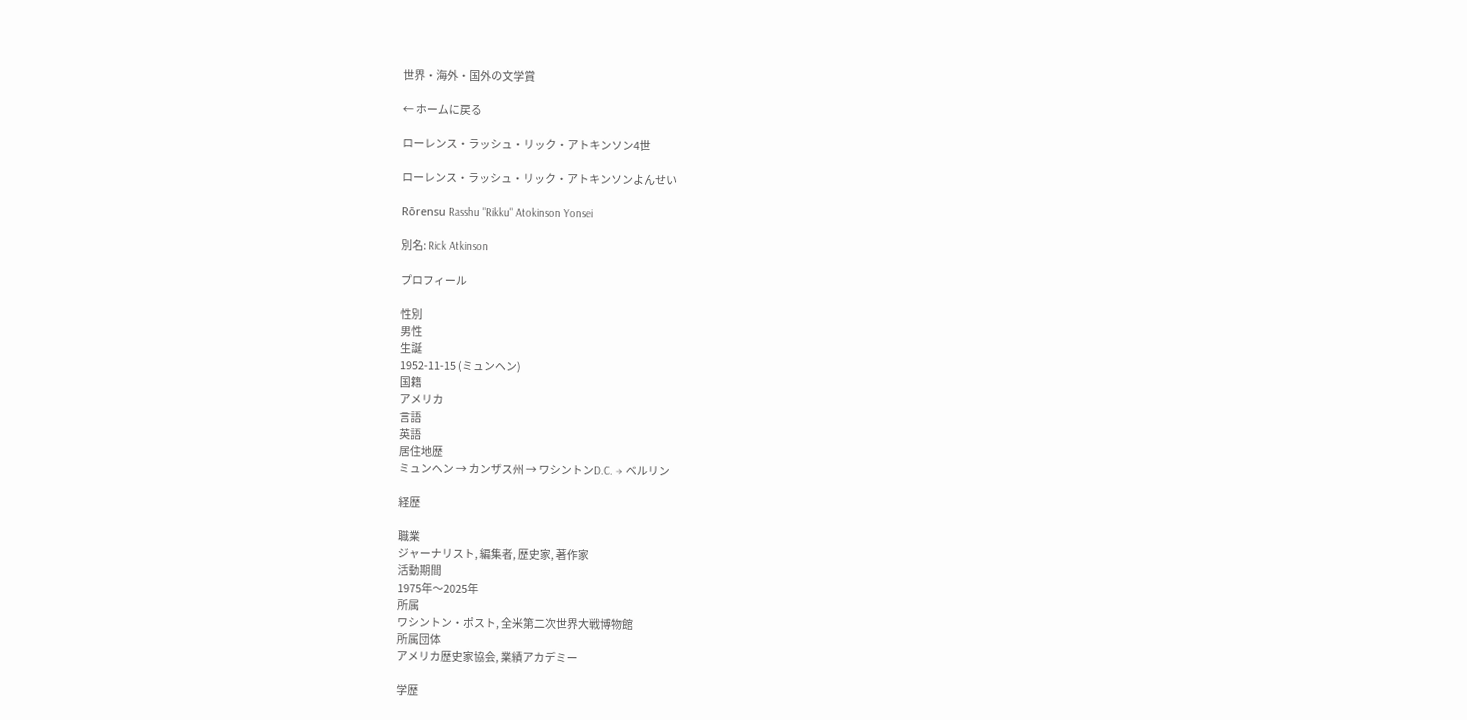世界・海外・国外の文学賞

← ホームに戻る

ローレンス・ラッシュ・リック・アトキンソン4世

ローレンス・ラッシュ・リック・アトキンソンよんせい

Rōrensu Rasshu "Rikku" Atokinson Yonsei

別名: Rick Atkinson

プロフィール

性別
男性
生誕
1952-11-15 (ミュンヘン)
国籍
アメリカ
言語
英語
居住地歴
ミュンヘン → カンザス州 → ワシントンD.C. → ベルリン

経歴

職業
ジャーナリスト, 編集者, 歴史家, 著作家
活動期間
1975年〜2025年
所属
ワシントン・ポスト, 全米第二次世界大戦博物館
所属団体
アメリカ歴史家協会, 業績アカデミー

学歴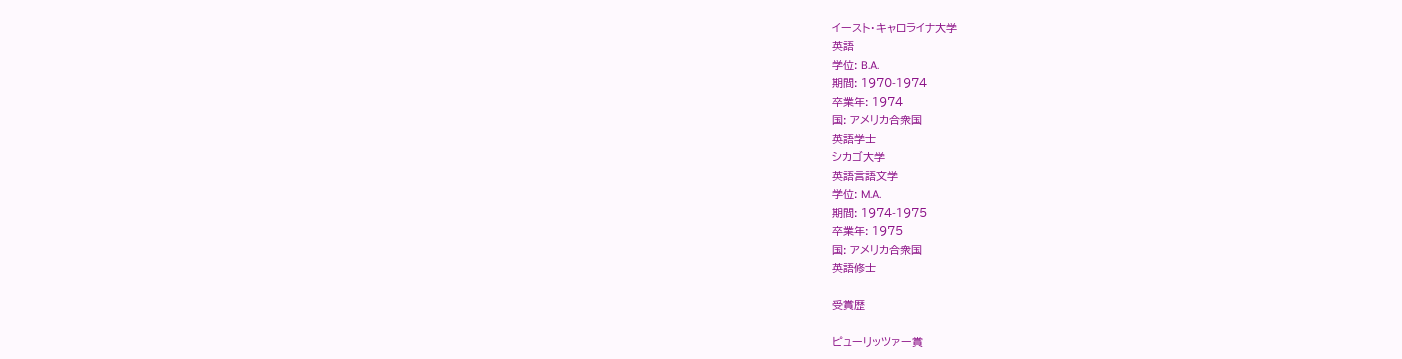イースト・キャロライナ大学
英語
学位: B.A.
期間: 1970-1974
卒業年: 1974
国: アメリカ合衆国
英語学士
シカゴ大学
英語言語文学
学位: M.A.
期間: 1974-1975
卒業年: 1975
国: アメリカ合衆国
英語修士

受賞歴

ピューリッツァー賞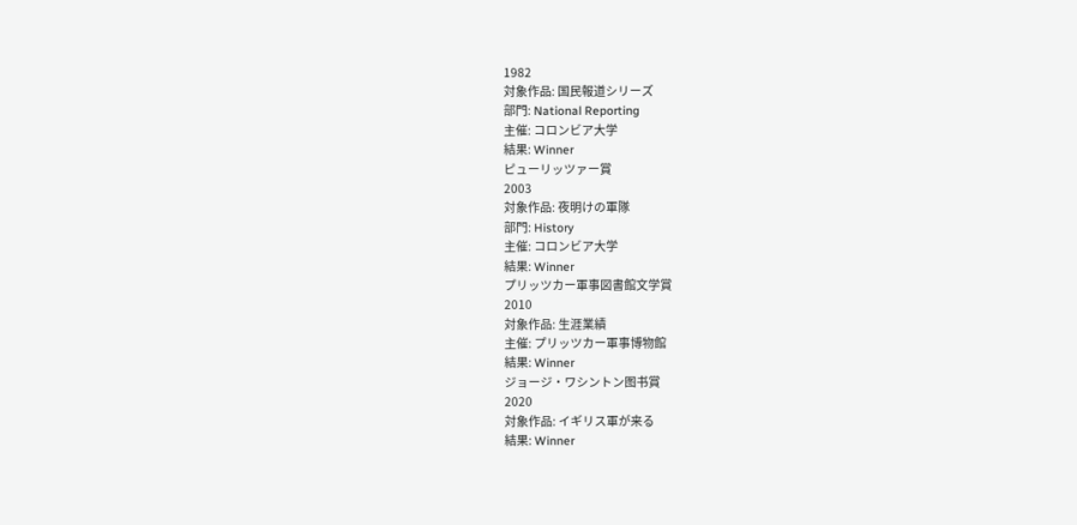1982
対象作品: 国民報道シリーズ
部門: National Reporting
主催: コロンビア大学
結果: Winner
ピューリッツァー賞
2003
対象作品: 夜明けの軍隊
部門: History
主催: コロンビア大学
結果: Winner
プリッツカー軍事図書館文学賞
2010
対象作品: 生涯業績
主催: プリッツカー軍事博物館
結果: Winner
ジョージ・ワシントン图书賞
2020
対象作品: イギリス軍が来る
結果: Winner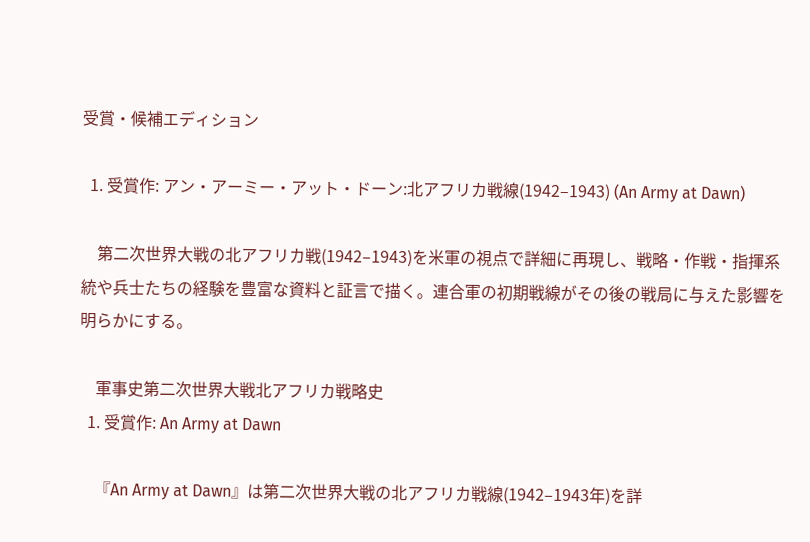受賞・候補エディション

  1. 受賞作: アン・アーミー・アット・ドーン:北アフリカ戦線(1942–1943) (An Army at Dawn)

    第二次世界大戦の北アフリカ戦(1942–1943)を米軍の視点で詳細に再現し、戦略・作戦・指揮系統や兵士たちの経験を豊富な資料と証言で描く。連合軍の初期戦線がその後の戦局に与えた影響を明らかにする。

    軍事史第二次世界大戦北アフリカ戦略史
  1. 受賞作: An Army at Dawn

    『An Army at Dawn』は第二次世界大戦の北アフリカ戦線(1942–1943年)を詳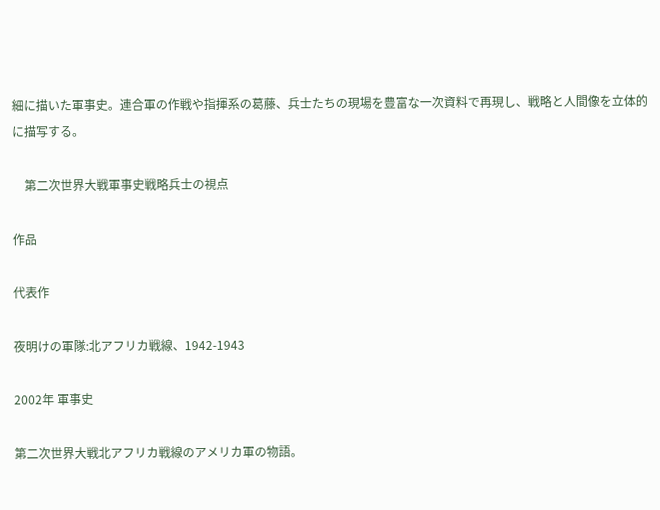細に描いた軍事史。連合軍の作戦や指揮系の葛藤、兵士たちの現場を豊富な一次資料で再現し、戦略と人間像を立体的に描写する。

    第二次世界大戦軍事史戦略兵士の視点

作品

代表作

夜明けの軍隊:北アフリカ戦線、1942-1943

2002年 軍事史

第二次世界大戦北アフリカ戦線のアメリカ軍の物語。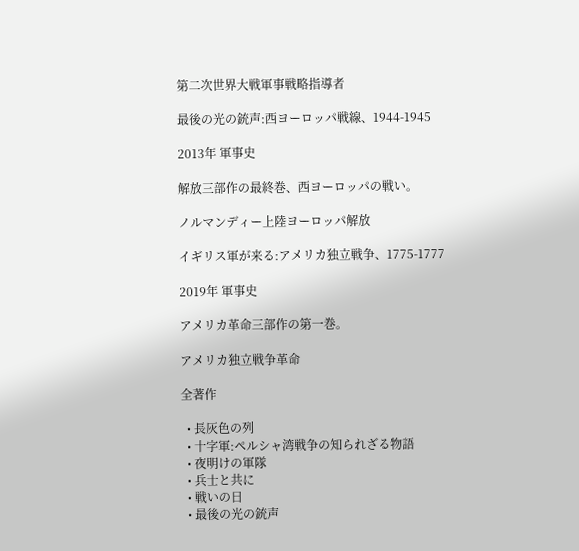第二次世界大戦軍事戦略指導者

最後の光の銃声:西ヨーロッパ戦線、1944-1945

2013年 軍事史

解放三部作の最終巻、西ヨーロッパの戦い。

ノルマンディー上陸ヨーロッパ解放

イギリス軍が来る:アメリカ独立戦争、1775-1777

2019年 軍事史

アメリカ革命三部作の第一巻。

アメリカ独立戦争革命

全著作

  • 長灰色の列
  • 十字軍:ペルシャ湾戦争の知られざる物語
  • 夜明けの軍隊
  • 兵士と共に
  • 戦いの日
  • 最後の光の銃声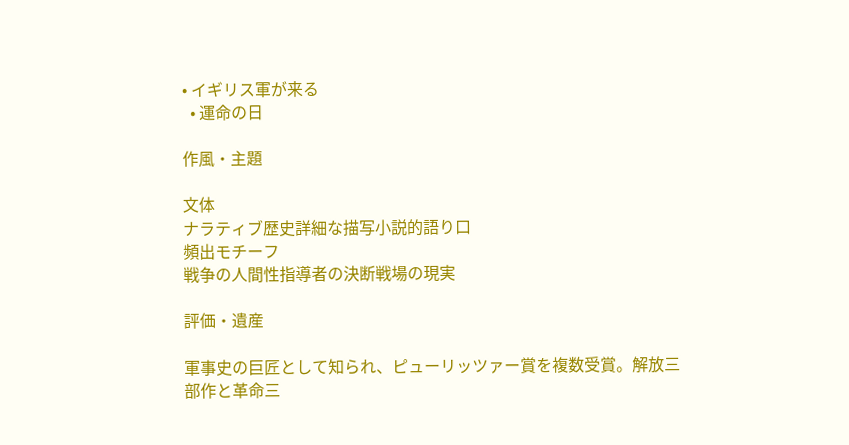• イギリス軍が来る
  • 運命の日

作風・主題

文体
ナラティブ歴史詳細な描写小説的語り口
頻出モチーフ
戦争の人間性指導者の決断戦場の現実

評価・遺産

軍事史の巨匠として知られ、ピューリッツァー賞を複数受賞。解放三部作と革命三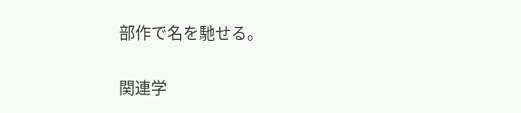部作で名を馳せる。

関連学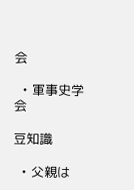会

  • 軍事史学会

豆知識

  • 父親は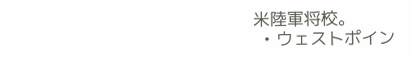米陸軍将校。
  • ウェストポイン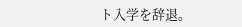ト入学を辞退。